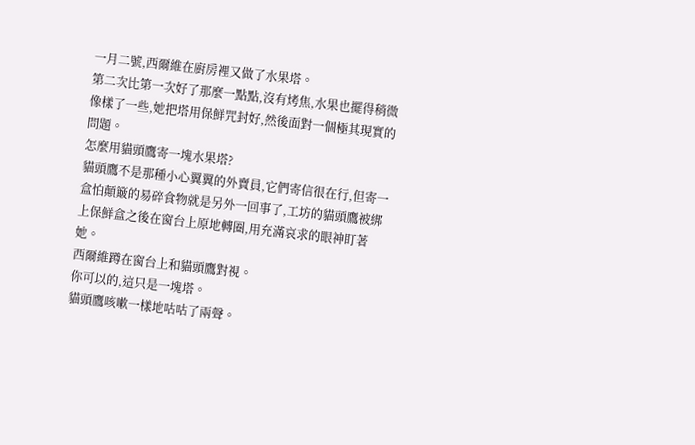一月二號,西爾維在廚房裡又做了水果塔。
第二次比第一次好了那麼一點點,沒有烤焦,水果也擺得稍微像樣了一些,她把塔用保鮮咒封好,然後面對一個極其現實的問題。
怎麼用貓頭鷹寄一塊水果塔?
貓頭鷹不是那種小心翼翼的外賣員,它們寄信很在行,但寄一盒怕顛簸的易碎食物就是另外一回事了,工坊的貓頭鷹被綁上保鮮盒之後在窗台上原地轉圈,用充滿哀求的眼神盯著她。
西爾維蹲在窗台上和貓頭鷹對視。
你可以的,這只是一塊塔。
貓頭鷹咳嗽一樣地咕咕了兩聲。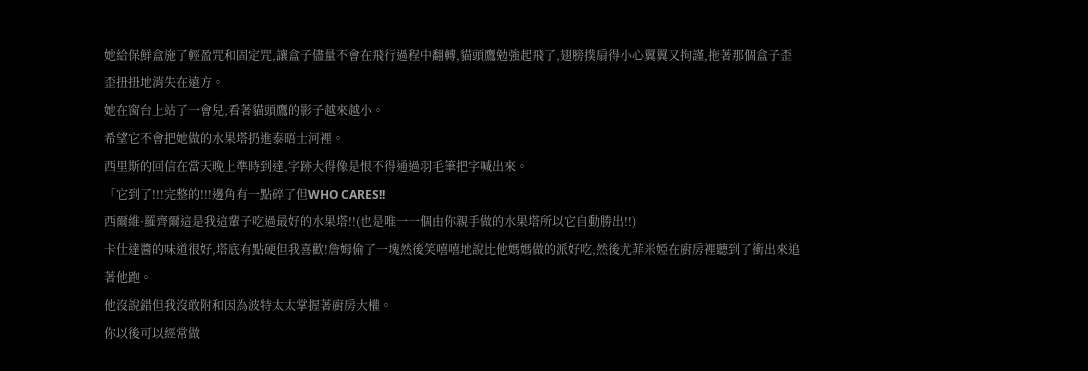她給保鮮盒施了輕盈咒和固定咒,讓盒子儘量不會在飛行過程中翻轉,貓頭鷹勉強起飛了,翅膀撲扇得小心翼翼又拘謹,拖著那個盒子歪歪扭扭地消失在遠方。
她在窗台上站了一會兒,看著貓頭鷹的影子越來越小。
希望它不會把她做的水果塔扔進泰晤士河裡。
西里斯的回信在當天晚上準時到達,字跡大得像是恨不得通過羽毛筆把字喊出來。
「它到了!!!完整的!!!邊角有一點碎了但WHO CARES!!
西爾維·羅齊爾這是我這輩子吃過最好的水果塔!!(也是唯一一個由你親手做的水果塔所以它自動勝出!!)
卡仕達醬的味道很好,塔底有點硬但我喜歡!詹姆偷了一塊然後笑嘻嘻地說比他媽媽做的派好吃,然後尤菲米婭在廚房裡聽到了衝出來追著他跑。
他沒說錯但我沒敢附和因為波特太太掌握著廚房大權。
你以後可以經常做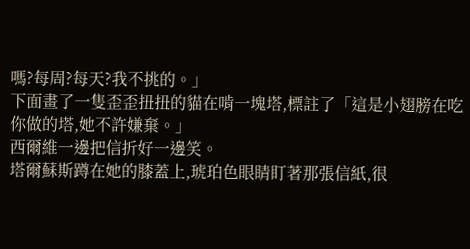嗎?每周?每天?我不挑的。」
下面畫了一隻歪歪扭扭的貓在啃一塊塔,標註了「這是小翅膀在吃你做的塔,她不許嫌棄。」
西爾維一邊把信折好一邊笑。
塔爾蘇斯蹲在她的膝蓋上,琥珀色眼睛盯著那張信紙,很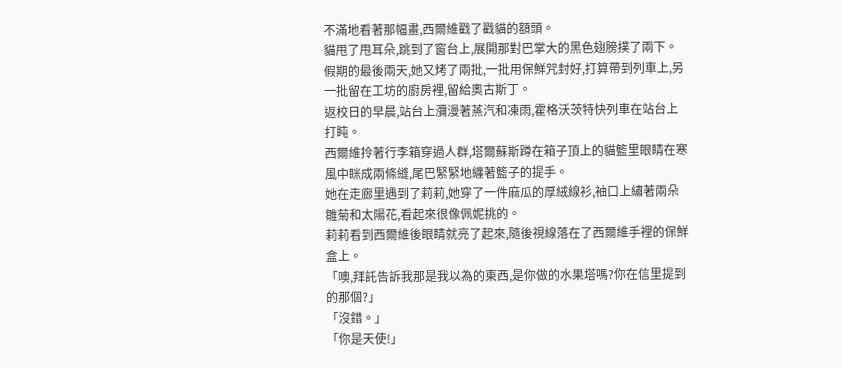不滿地看著那幅畫,西爾維戳了戳貓的額頭。
貓甩了甩耳朵,跳到了窗台上,展開那對巴掌大的黑色翅膀撲了兩下。
假期的最後兩天,她又烤了兩批,一批用保鮮咒封好,打算帶到列車上,另一批留在工坊的廚房裡,留給奧古斯丁。
返校日的早晨,站台上瀰漫著蒸汽和凍雨,霍格沃茨特快列車在站台上打盹。
西爾維拎著行李箱穿過人群,塔爾蘇斯蹲在箱子頂上的貓籃里眼睛在寒風中眯成兩條縫,尾巴緊緊地纏著籃子的提手。
她在走廊里遇到了莉莉,她穿了一件麻瓜的厚絨線衫,袖口上繡著兩朵雛菊和太陽花,看起來很像佩妮挑的。
莉莉看到西爾維後眼睛就亮了起來,隨後視線落在了西爾維手裡的保鮮盒上。
「噢,拜託告訴我那是我以為的東西,是你做的水果塔嗎?你在信里提到的那個?」
「沒錯。」
「你是天使!」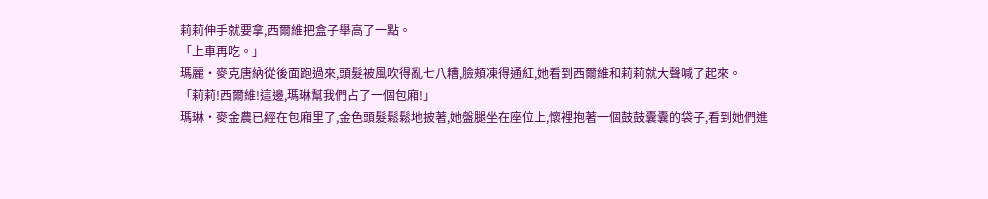莉莉伸手就要拿,西爾維把盒子舉高了一點。
「上車再吃。」
瑪麗·麥克唐納從後面跑過來,頭髮被風吹得亂七八糟,臉頰凍得通紅,她看到西爾維和莉莉就大聲喊了起來。
「莉莉!西爾維!這邊,瑪琳幫我們占了一個包廂!」
瑪琳·麥金農已經在包廂里了,金色頭髮鬆鬆地披著,她盤腿坐在座位上,懷裡抱著一個鼓鼓囊囊的袋子,看到她們進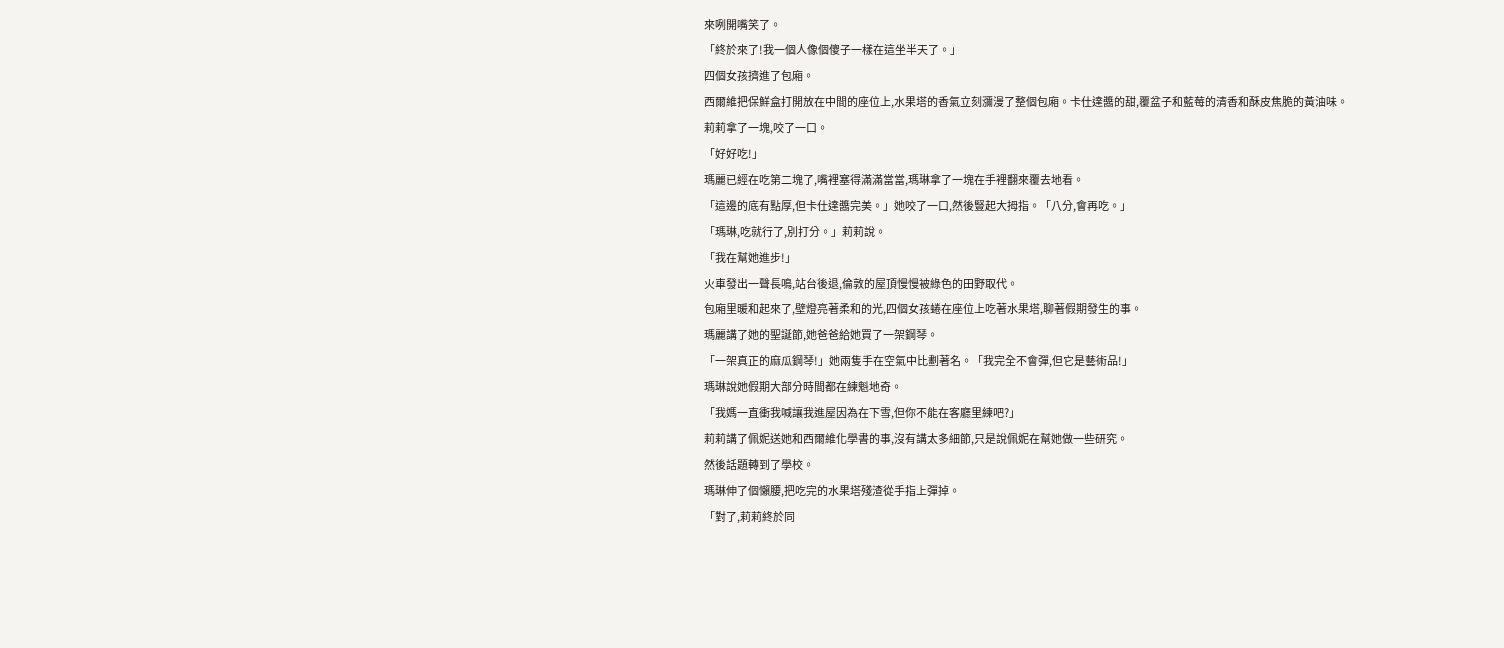來咧開嘴笑了。
「終於來了!我一個人像個傻子一樣在這坐半天了。」
四個女孩擠進了包廂。
西爾維把保鮮盒打開放在中間的座位上,水果塔的香氣立刻瀰漫了整個包廂。卡仕達醬的甜,覆盆子和藍莓的清香和酥皮焦脆的黃油味。
莉莉拿了一塊,咬了一口。
「好好吃!」
瑪麗已經在吃第二塊了,嘴裡塞得滿滿當當,瑪琳拿了一塊在手裡翻來覆去地看。
「這邊的底有點厚,但卡仕達醬完美。」她咬了一口,然後豎起大拇指。「八分,會再吃。」
「瑪琳,吃就行了,別打分。」莉莉說。
「我在幫她進步!」
火車發出一聲長鳴,站台後退,倫敦的屋頂慢慢被綠色的田野取代。
包廂里暖和起來了,壁燈亮著柔和的光,四個女孩蜷在座位上吃著水果塔,聊著假期發生的事。
瑪麗講了她的聖誕節,她爸爸給她買了一架鋼琴。
「一架真正的麻瓜鋼琴!」她兩隻手在空氣中比劃著名。「我完全不會彈,但它是藝術品!」
瑪琳說她假期大部分時間都在練魁地奇。
「我媽一直衝我喊讓我進屋因為在下雪,但你不能在客廳里練吧?」
莉莉講了佩妮送她和西爾維化學書的事,沒有講太多細節,只是說佩妮在幫她做一些研究。
然後話題轉到了學校。
瑪琳伸了個懶腰,把吃完的水果塔殘渣從手指上彈掉。
「對了,莉莉終於同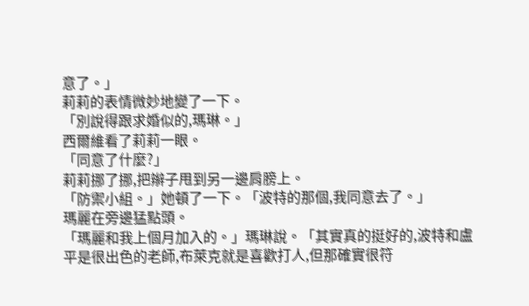意了。」
莉莉的表情微妙地變了一下。
「別說得跟求婚似的,瑪琳。」
西爾維看了莉莉一眼。
「同意了什麼?」
莉莉挪了挪,把辮子甩到另一邊肩膀上。
「防禦小組。」她頓了一下。「波特的那個,我同意去了。」
瑪麗在旁邊猛點頭。
「瑪麗和我上個月加入的。」瑪琳說。「其實真的挺好的,波特和盧平是很出色的老師,布萊克就是喜歡打人,但那確實很符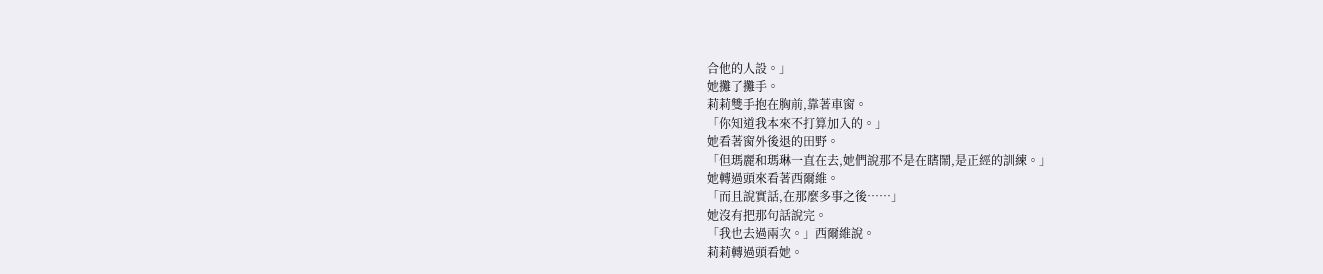合他的人設。」
她攤了攤手。
莉莉雙手抱在胸前,靠著車窗。
「你知道我本來不打算加入的。」
她看著窗外後退的田野。
「但瑪麗和瑪琳一直在去,她們說那不是在瞎鬧,是正經的訓練。」
她轉過頭來看著西爾維。
「而且說實話,在那麼多事之後……」
她沒有把那句話說完。
「我也去過兩次。」西爾維說。
莉莉轉過頭看她。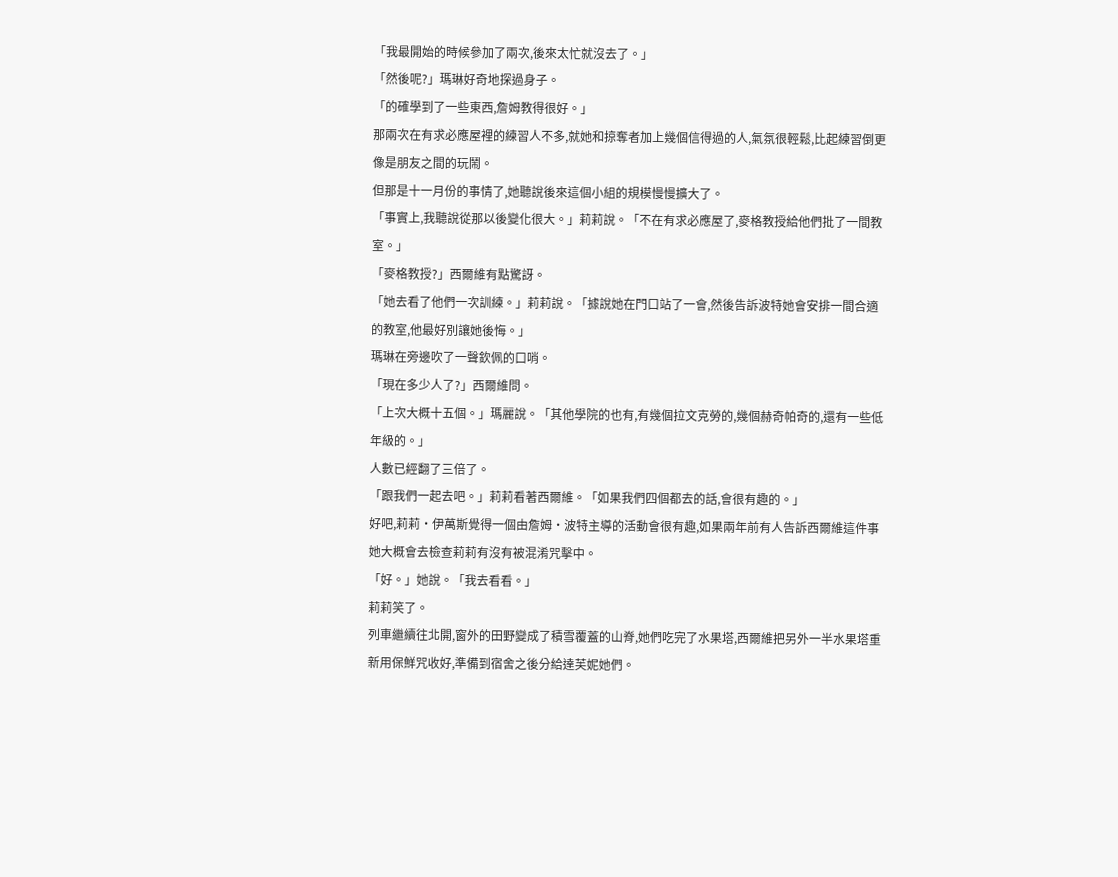「我最開始的時候參加了兩次,後來太忙就沒去了。」
「然後呢?」瑪琳好奇地探過身子。
「的確學到了一些東西,詹姆教得很好。」
那兩次在有求必應屋裡的練習人不多,就她和掠奪者加上幾個信得過的人,氣氛很輕鬆,比起練習倒更像是朋友之間的玩鬧。
但那是十一月份的事情了,她聽說後來這個小組的規模慢慢擴大了。
「事實上,我聽說從那以後變化很大。」莉莉說。「不在有求必應屋了,麥格教授給他們批了一間教室。」
「麥格教授?」西爾維有點驚訝。
「她去看了他們一次訓練。」莉莉說。「據說她在門口站了一會,然後告訴波特她會安排一間合適的教室,他最好別讓她後悔。」
瑪琳在旁邊吹了一聲欽佩的口哨。
「現在多少人了?」西爾維問。
「上次大概十五個。」瑪麗說。「其他學院的也有,有幾個拉文克勞的,幾個赫奇帕奇的,還有一些低年級的。」
人數已經翻了三倍了。
「跟我們一起去吧。」莉莉看著西爾維。「如果我們四個都去的話,會很有趣的。」
好吧,莉莉·伊萬斯覺得一個由詹姆·波特主導的活動會很有趣,如果兩年前有人告訴西爾維這件事她大概會去檢查莉莉有沒有被混淆咒擊中。
「好。」她說。「我去看看。」
莉莉笑了。
列車繼續往北開,窗外的田野變成了積雪覆蓋的山脊,她們吃完了水果塔,西爾維把另外一半水果塔重新用保鮮咒收好,準備到宿舍之後分給達芙妮她們。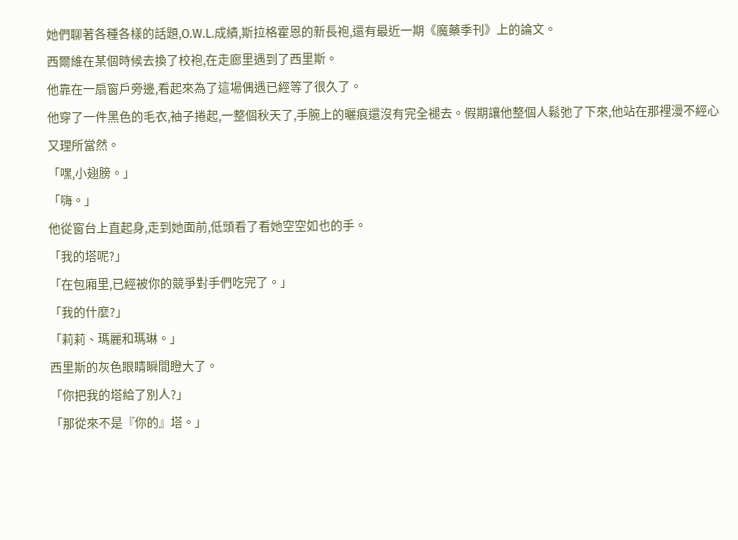她們聊著各種各樣的話題,O.W.L.成績,斯拉格霍恩的新長袍,還有最近一期《魔藥季刊》上的論文。
西爾維在某個時候去換了校袍,在走廊里遇到了西里斯。
他靠在一扇窗戶旁邊,看起來為了這場偶遇已經等了很久了。
他穿了一件黑色的毛衣,袖子捲起,一整個秋天了,手腕上的曬痕還沒有完全褪去。假期讓他整個人鬆弛了下來,他站在那裡漫不經心又理所當然。
「嘿,小翅膀。」
「嗨。」
他從窗台上直起身,走到她面前,低頭看了看她空空如也的手。
「我的塔呢?」
「在包廂里,已經被你的競爭對手們吃完了。」
「我的什麼?」
「莉莉、瑪麗和瑪琳。」
西里斯的灰色眼睛瞬間瞪大了。
「你把我的塔給了別人?」
「那從來不是『你的』塔。」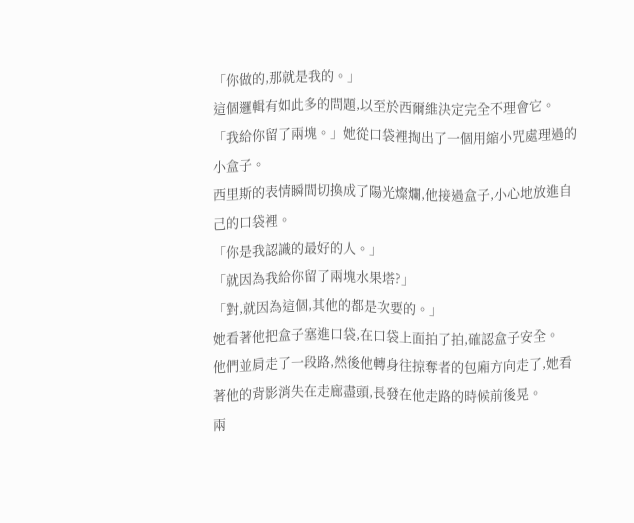「你做的,那就是我的。」
這個邏輯有如此多的問題,以至於西爾維決定完全不理會它。
「我給你留了兩塊。」她從口袋裡掏出了一個用縮小咒處理過的小盒子。
西里斯的表情瞬間切換成了陽光燦爛,他接過盒子,小心地放進自己的口袋裡。
「你是我認識的最好的人。」
「就因為我給你留了兩塊水果塔?」
「對,就因為這個,其他的都是次要的。」
她看著他把盒子塞進口袋,在口袋上面拍了拍,確認盒子安全。
他們並肩走了一段路,然後他轉身往掠奪者的包廂方向走了,她看著他的背影消失在走廊盡頭,長發在他走路的時候前後晃。
兩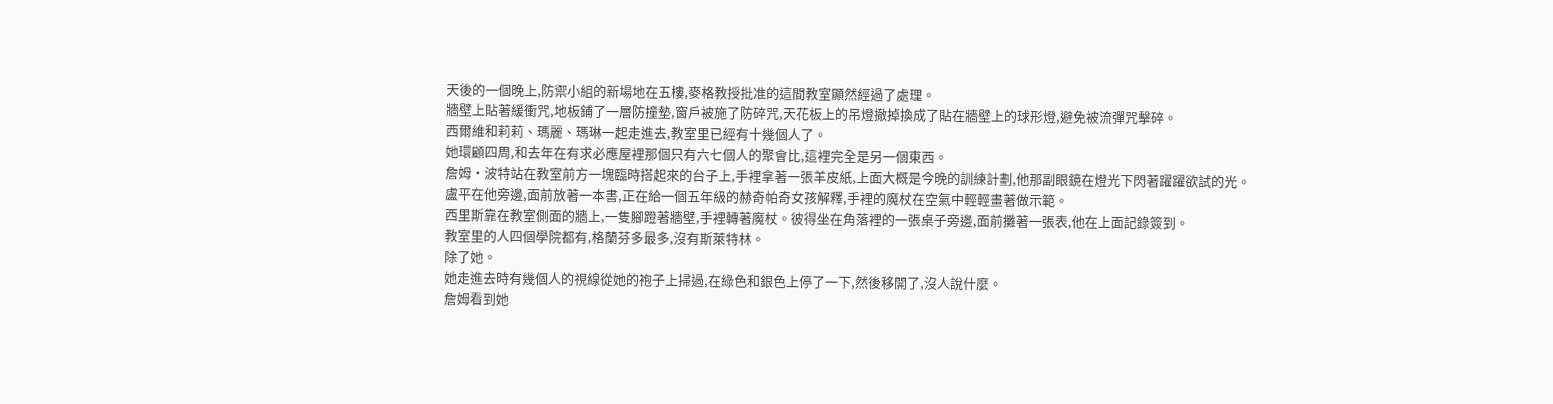天後的一個晚上,防禦小組的新場地在五樓,麥格教授批准的這間教室顯然經過了處理。
牆壁上貼著緩衝咒,地板鋪了一層防撞墊,窗戶被施了防碎咒,天花板上的吊燈撤掉換成了貼在牆壁上的球形燈,避免被流彈咒擊碎。
西爾維和莉莉、瑪麗、瑪琳一起走進去,教室里已經有十幾個人了。
她環顧四周,和去年在有求必應屋裡那個只有六七個人的聚會比,這裡完全是另一個東西。
詹姆·波特站在教室前方一塊臨時搭起來的台子上,手裡拿著一張羊皮紙,上面大概是今晚的訓練計劃,他那副眼鏡在燈光下閃著躍躍欲試的光。
盧平在他旁邊,面前放著一本書,正在給一個五年級的赫奇帕奇女孩解釋,手裡的魔杖在空氣中輕輕畫著做示範。
西里斯靠在教室側面的牆上,一隻腳蹬著牆壁,手裡轉著魔杖。彼得坐在角落裡的一張桌子旁邊,面前攤著一張表,他在上面記錄簽到。
教室里的人四個學院都有,格蘭芬多最多,沒有斯萊特林。
除了她。
她走進去時有幾個人的視線從她的袍子上掃過,在綠色和銀色上停了一下,然後移開了,沒人說什麼。
詹姆看到她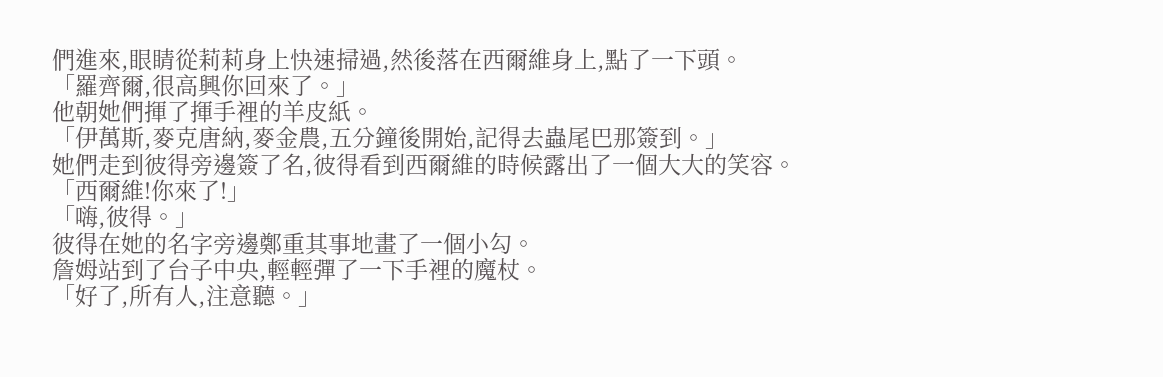們進來,眼睛從莉莉身上快速掃過,然後落在西爾維身上,點了一下頭。
「羅齊爾,很高興你回來了。」
他朝她們揮了揮手裡的羊皮紙。
「伊萬斯,麥克唐納,麥金農,五分鐘後開始,記得去蟲尾巴那簽到。」
她們走到彼得旁邊簽了名,彼得看到西爾維的時候露出了一個大大的笑容。
「西爾維!你來了!」
「嗨,彼得。」
彼得在她的名字旁邊鄭重其事地畫了一個小勾。
詹姆站到了台子中央,輕輕彈了一下手裡的魔杖。
「好了,所有人,注意聽。」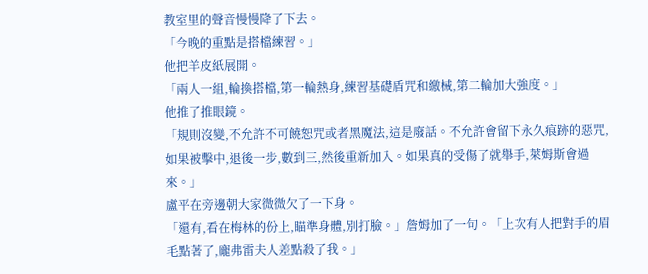教室里的聲音慢慢降了下去。
「今晚的重點是搭檔練習。」
他把羊皮紙展開。
「兩人一組,輪換搭檔,第一輪熱身,練習基礎盾咒和繳械,第二輪加大強度。」
他推了推眼鏡。
「規則沒變,不允許不可饒恕咒或者黑魔法,這是廢話。不允許會留下永久痕跡的惡咒,如果被擊中,退後一步,數到三,然後重新加入。如果真的受傷了就舉手,萊姆斯會過來。」
盧平在旁邊朝大家微微欠了一下身。
「還有,看在梅林的份上,瞄準身體,別打臉。」詹姆加了一句。「上次有人把對手的眉毛點著了,龐弗雷夫人差點殺了我。」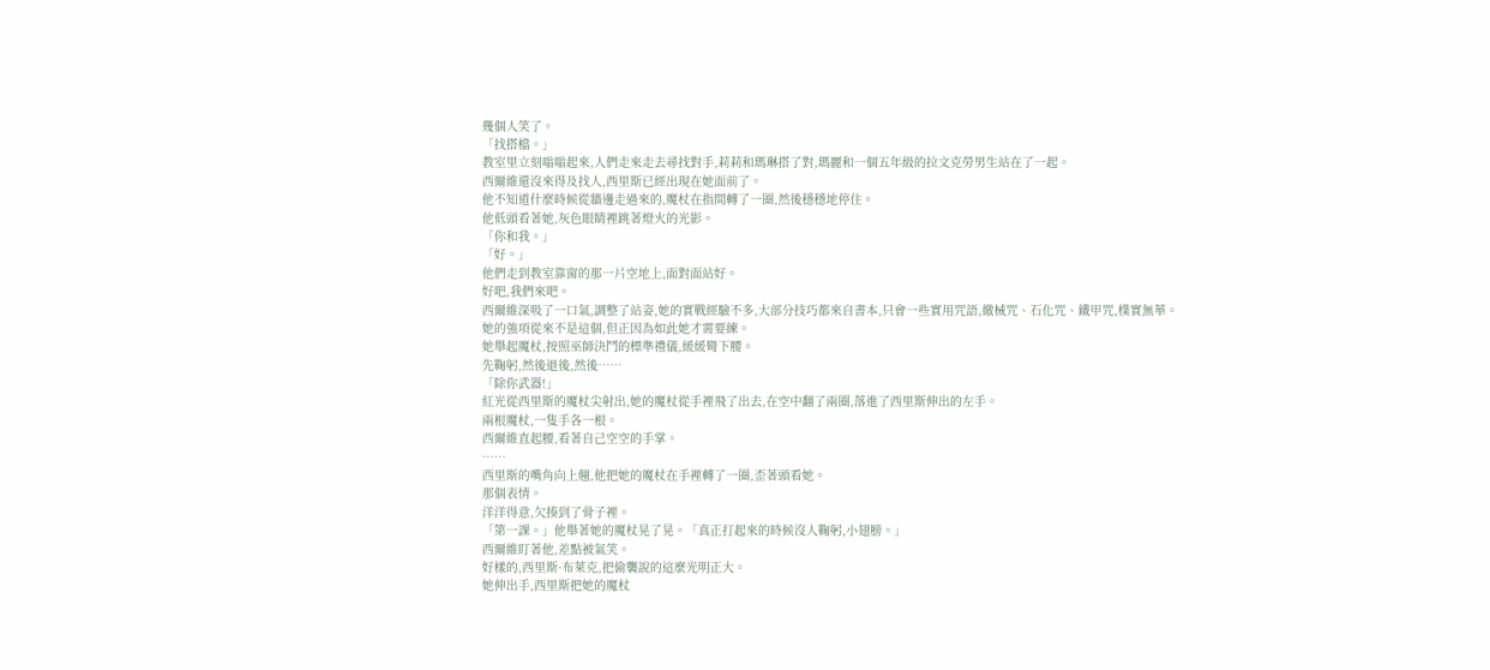幾個人笑了。
「找搭檔。」
教室里立刻嗡嗡起來,人們走來走去尋找對手,莉莉和瑪琳搭了對,瑪麗和一個五年級的拉文克勞男生站在了一起。
西爾維還沒來得及找人,西里斯已經出現在她面前了。
他不知道什麼時候從牆邊走過來的,魔杖在指間轉了一圈,然後穩穩地停住。
他低頭看著她,灰色眼睛裡跳著燈火的光影。
「你和我。」
「好。」
他們走到教室靠窗的那一片空地上,面對面站好。
好吧,我們來吧。
西爾維深吸了一口氣,調整了站姿,她的實戰經驗不多,大部分技巧都來自書本,只會一些實用咒語,繳械咒、石化咒、鐵甲咒,樸實無華。
她的強項從來不是這個,但正因為如此她才需要練。
她舉起魔杖,按照巫師決鬥的標準禮儀,緩緩彎下腰。
先鞠躬,然後退後,然後……
「除你武器!」
紅光從西里斯的魔杖尖射出,她的魔杖從手裡飛了出去,在空中翻了兩圈,落進了西里斯伸出的左手。
兩根魔杖,一隻手各一根。
西爾維直起腰,看著自己空空的手掌。
……
西里斯的嘴角向上翹,他把她的魔杖在手裡轉了一圈,歪著頭看她。
那個表情。
洋洋得意,欠揍到了骨子裡。
「第一課。」他舉著她的魔杖晃了晃。「真正打起來的時候沒人鞠躬,小翅膀。」
西爾維盯著他,差點被氣笑。
好樣的,西里斯·布萊克,把偷襲說的這麼光明正大。
她伸出手,西里斯把她的魔杖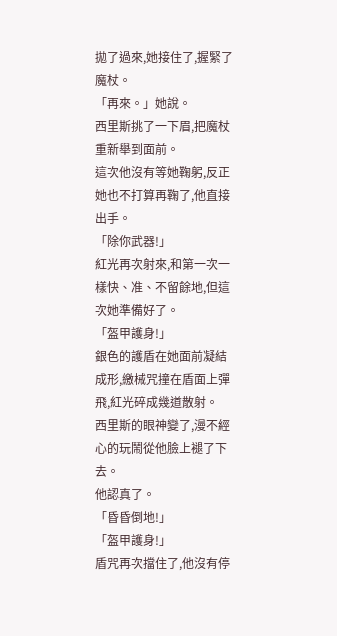拋了過來,她接住了,握緊了魔杖。
「再來。」她說。
西里斯挑了一下眉,把魔杖重新舉到面前。
這次他沒有等她鞠躬,反正她也不打算再鞠了,他直接出手。
「除你武器!」
紅光再次射來,和第一次一樣快、准、不留餘地,但這次她準備好了。
「盔甲護身!」
銀色的護盾在她面前凝結成形,繳械咒撞在盾面上彈飛,紅光碎成幾道散射。
西里斯的眼神變了,漫不經心的玩鬧從他臉上褪了下去。
他認真了。
「昏昏倒地!」
「盔甲護身!」
盾咒再次擋住了,他沒有停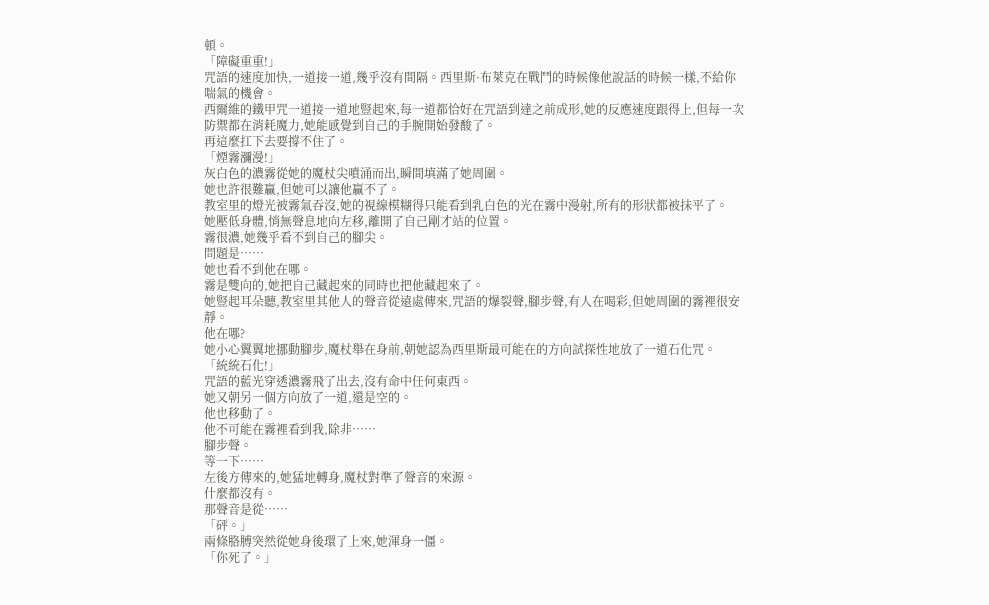頓。
「障礙重重!」
咒語的速度加快,一道接一道,幾乎沒有間隔。西里斯·布萊克在戰鬥的時候像他說話的時候一樣,不給你喘氣的機會。
西爾維的鐵甲咒一道接一道地豎起來,每一道都恰好在咒語到達之前成形,她的反應速度跟得上,但每一次防禦都在消耗魔力,她能感覺到自己的手腕開始發酸了。
再這麼扛下去要撐不住了。
「煙霧瀰漫!」
灰白色的濃霧從她的魔杖尖噴涌而出,瞬間填滿了她周圍。
她也許很難贏,但她可以讓他贏不了。
教室里的燈光被霧氣吞沒,她的視線模糊得只能看到乳白色的光在霧中漫射,所有的形狀都被抹平了。
她壓低身體,悄無聲息地向左移,離開了自己剛才站的位置。
霧很濃,她幾乎看不到自己的腳尖。
問題是……
她也看不到他在哪。
霧是雙向的,她把自己藏起來的同時也把他藏起來了。
她豎起耳朵聽,教室里其他人的聲音從遠處傳來,咒語的爆裂聲,腳步聲,有人在喝彩,但她周圍的霧裡很安靜。
他在哪?
她小心翼翼地挪動腳步,魔杖舉在身前,朝她認為西里斯最可能在的方向試探性地放了一道石化咒。
「統統石化!」
咒語的藍光穿透濃霧飛了出去,沒有命中任何東西。
她又朝另一個方向放了一道,還是空的。
他也移動了。
他不可能在霧裡看到我,除非……
腳步聲。
等一下……
左後方傳來的,她猛地轉身,魔杖對準了聲音的來源。
什麼都沒有。
那聲音是從……
「砰。」
兩條胳膊突然從她身後環了上來,她渾身一僵。
「你死了。」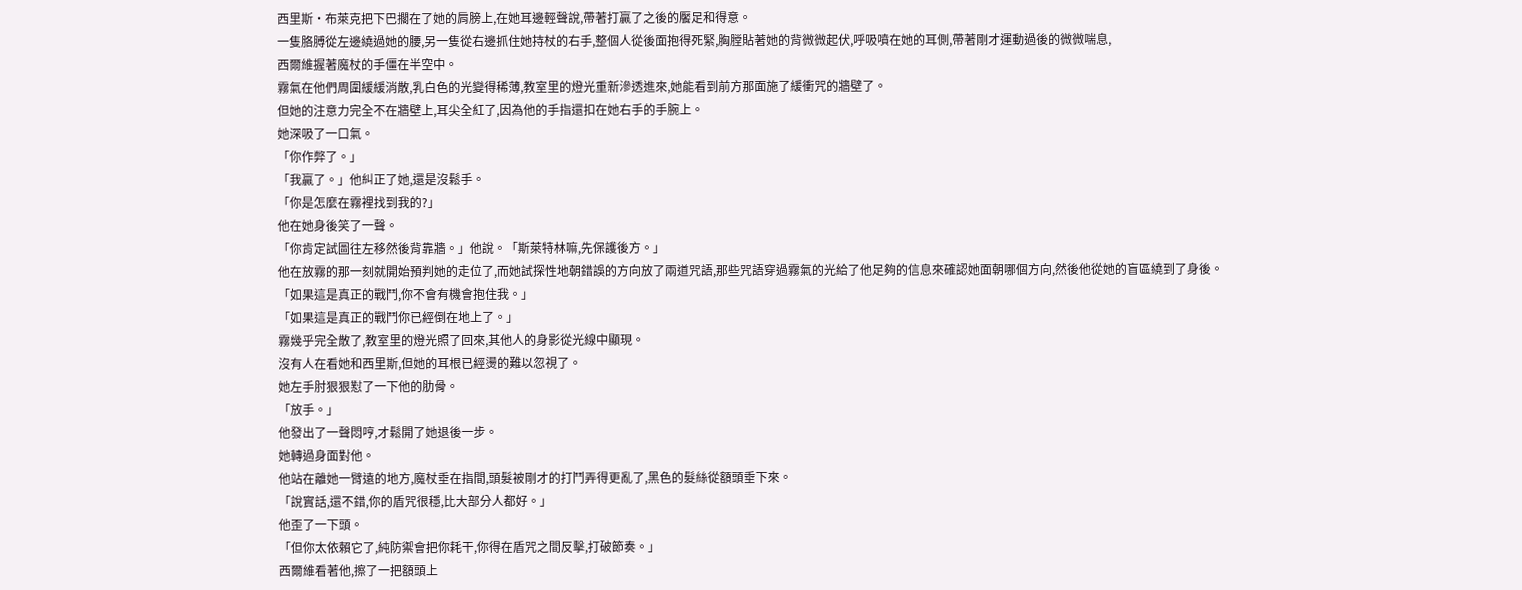西里斯·布萊克把下巴擱在了她的肩膀上,在她耳邊輕聲說,帶著打贏了之後的饜足和得意。
一隻胳膊從左邊繞過她的腰,另一隻從右邊抓住她持杖的右手,整個人從後面抱得死緊,胸膛貼著她的背微微起伏,呼吸噴在她的耳側,帶著剛才運動過後的微微喘息,
西爾維握著魔杖的手僵在半空中。
霧氣在他們周圍緩緩消散,乳白色的光變得稀薄,教室里的燈光重新滲透進來,她能看到前方那面施了緩衝咒的牆壁了。
但她的注意力完全不在牆壁上,耳尖全紅了,因為他的手指還扣在她右手的手腕上。
她深吸了一口氣。
「你作弊了。」
「我贏了。」他糾正了她,還是沒鬆手。
「你是怎麼在霧裡找到我的?」
他在她身後笑了一聲。
「你肯定試圖往左移然後背靠牆。」他說。「斯萊特林嘛,先保護後方。」
他在放霧的那一刻就開始預判她的走位了,而她試探性地朝錯誤的方向放了兩道咒語,那些咒語穿過霧氣的光給了他足夠的信息來確認她面朝哪個方向,然後他從她的盲區繞到了身後。
「如果這是真正的戰鬥,你不會有機會抱住我。」
「如果這是真正的戰鬥你已經倒在地上了。」
霧幾乎完全散了,教室里的燈光照了回來,其他人的身影從光線中顯現。
沒有人在看她和西里斯,但她的耳根已經燙的難以忽視了。
她左手肘狠狠懟了一下他的肋骨。
「放手。」
他發出了一聲悶哼,才鬆開了她退後一步。
她轉過身面對他。
他站在離她一臂遠的地方,魔杖垂在指間,頭髮被剛才的打鬥弄得更亂了,黑色的髮絲從額頭垂下來。
「說實話,還不錯,你的盾咒很穩,比大部分人都好。」
他歪了一下頭。
「但你太依賴它了,純防禦會把你耗干,你得在盾咒之間反擊,打破節奏。」
西爾維看著他,擦了一把額頭上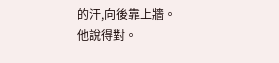的汗,向後靠上牆。
他說得對。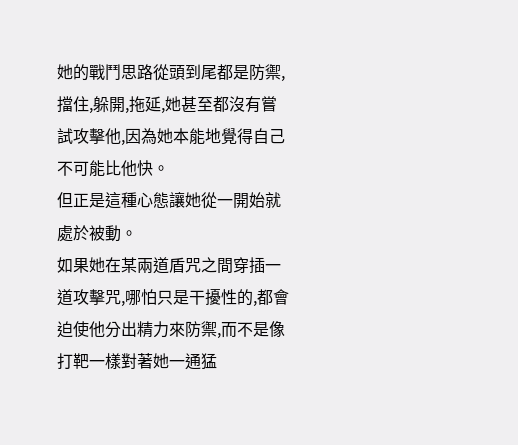她的戰鬥思路從頭到尾都是防禦,擋住,躲開,拖延,她甚至都沒有嘗試攻擊他,因為她本能地覺得自己不可能比他快。
但正是這種心態讓她從一開始就處於被動。
如果她在某兩道盾咒之間穿插一道攻擊咒,哪怕只是干擾性的,都會迫使他分出精力來防禦,而不是像打靶一樣對著她一通猛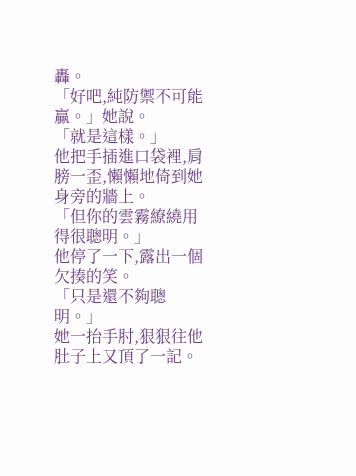轟。
「好吧,純防禦不可能贏。」她說。
「就是這樣。」
他把手插進口袋裡,肩膀一歪,懶懶地倚到她身旁的牆上。
「但你的雲霧繚繞用得很聰明。」
他停了一下,露出一個欠揍的笑。
「只是還不夠聰明。」
她一抬手肘,狠狠往他肚子上又頂了一記。